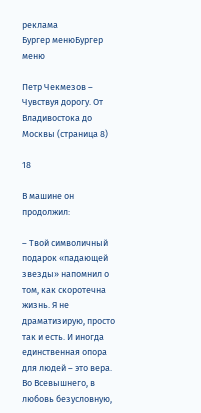реклама
Бургер менюБургер меню

Петр Чекмезов – Чувствуя дорогу. От Владивостока до Москвы (страница 8)

18

В машине он продолжил:

– Твой символичный подарок «падающей звезды» напомнил о том, как скоротечна жизнь. Я не драматизирую, просто так и есть. И иногда единственная опора для людей – это вера. Во Всевышнего, в любовь безусловную,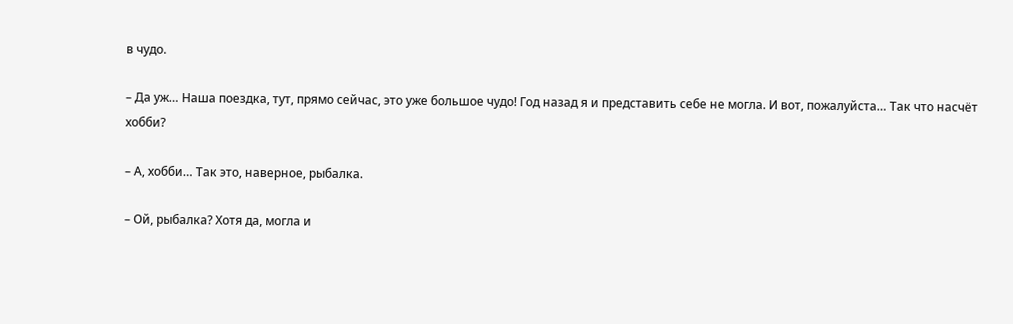в чудо.

– Да уж… Наша поездка, тут, прямо сейчас, это уже большое чудо! Год назад я и представить себе не могла. И вот, пожалуйста… Так что насчёт хобби?

– А, хобби… Так это, наверное, рыбалка.

– Ой, рыбалка? Хотя да, могла и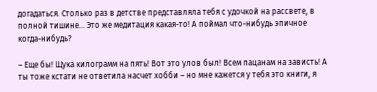догадаться. Столько раз в детстве представляла тебя с удочкой на рассвете, в полной тишине… Это же медитация какая-то! А поймал что-нибудь эпичное когда-нибудь?

– Еще бы! Щука килограмм на пять! Вот это улов был! Всем пацанам на зависть! А ты тоже кстати не ответила насчет хобби – но мне кажется у тебя это книги, я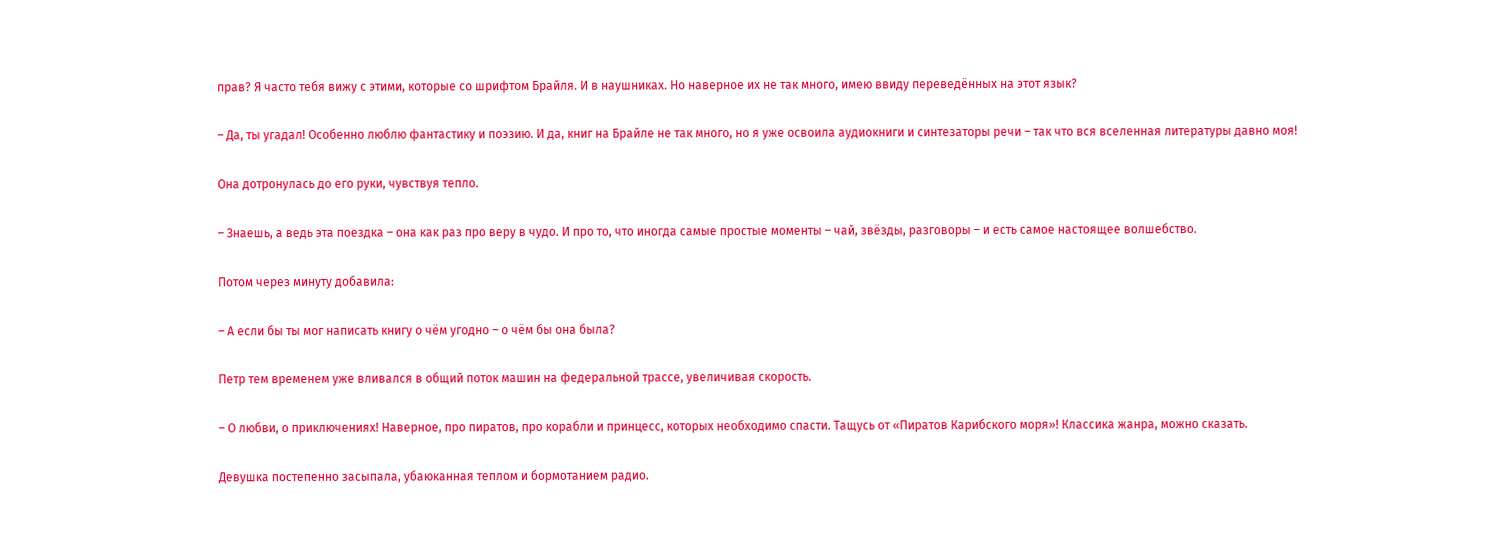прав? Я часто тебя вижу с этими, которые со шрифтом Брайля. И в наушниках. Но наверное их не так много, имею ввиду переведённых на этот язык?

– Да, ты угадал! Особенно люблю фантастику и поэзию. И да, книг на Брайле не так много, но я уже освоила аудиокниги и синтезаторы речи – так что вся вселенная литературы давно моя!

Она дотронулась до его руки, чувствуя тепло.

– Знаешь, а ведь эта поездка – она как раз про веру в чудо. И про то, что иногда самые простые моменты – чай, звёзды, разговоры – и есть самое настоящее волшебство.

Потом через минуту добавила:

– А если бы ты мог написать книгу о чём угодно – о чём бы она была?

Петр тем временем уже вливался в общий поток машин на федеральной трассе, увеличивая скорость.

– О любви, о приключениях! Наверное, про пиратов, про корабли и принцесс, которых необходимо спасти. Тащусь от «Пиратов Карибского моря»! Классика жанра, можно сказать.

Девушка постепенно засыпала, убаюканная теплом и бормотанием радио.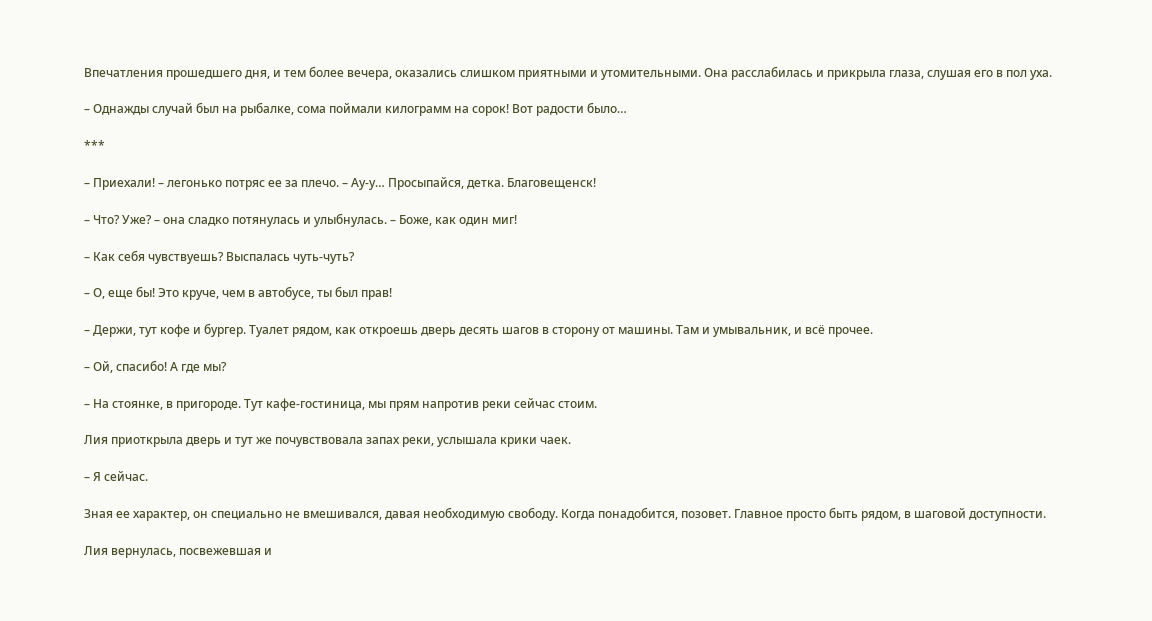Впечатления прошедшего дня, и тем более вечера, оказались слишком приятными и утомительными. Она расслабилась и прикрыла глаза, слушая его в пол уха.

– Однажды случай был на рыбалке, сома поймали килограмм на сорок! Вот радости было…

***

– Приехали! – легонько потряс ее за плечо. – Ау-у… Просыпайся, детка. Благовещенск!

– Что? Уже? – она сладко потянулась и улыбнулась. – Боже, как один миг!

– Как себя чувствуешь? Выспалась чуть-чуть?

– О, еще бы! Это круче, чем в автобусе, ты был прав!

– Держи, тут кофе и бургер. Туалет рядом, как откроешь дверь десять шагов в сторону от машины. Там и умывальник, и всё прочее.

– Ой, спасибо! А где мы?

– На стоянке, в пригороде. Тут кафе-гостиница, мы прям напротив реки сейчас стоим.

Лия приоткрыла дверь и тут же почувствовала запах реки, услышала крики чаек.

– Я сейчас.

Зная ее характер, он специально не вмешивался, давая необходимую свободу. Когда понадобится, позовет. Главное просто быть рядом, в шаговой доступности.

Лия вернулась, посвежевшая и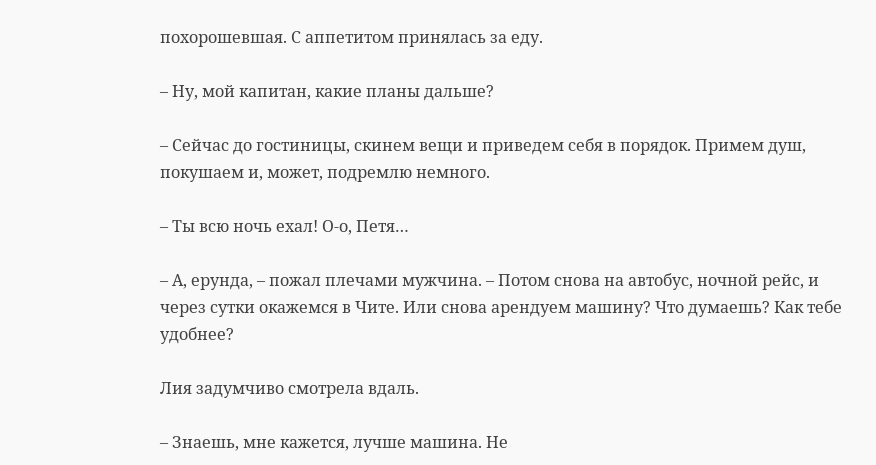похорошевшая. С аппетитом принялась за еду.

– Ну, мой капитан, какие планы дальше?

– Сейчас до гостиницы, скинем вещи и приведем себя в порядок. Примем душ, покушаем и, может, подремлю немного.

– Ты всю ночь ехал! О-о, Петя…

– А, ерунда, – пожал плечами мужчина. – Потом снова на автобус, ночной рейс, и через сутки окажемся в Чите. Или снова арендуем машину? Что думаешь? Как тебе удобнее?

Лия задумчиво смотрела вдаль.

– Знаешь, мне кажется, лучше машина. Не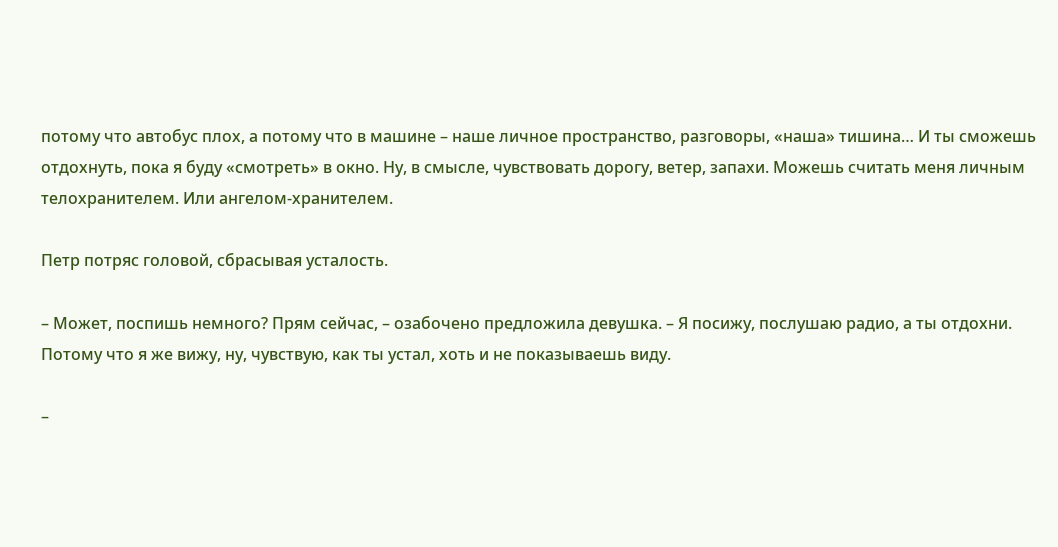потому что автобус плох, а потому что в машине – наше личное пространство, разговоры, «наша» тишина… И ты сможешь отдохнуть, пока я буду «смотреть» в окно. Ну, в смысле, чувствовать дорогу, ветер, запахи. Можешь считать меня личным телохранителем. Или ангелом-хранителем.

Петр потряс головой, сбрасывая усталость.

– Может, поспишь немного? Прям сейчас, – озабочено предложила девушка. – Я посижу, послушаю радио, а ты отдохни. Потому что я же вижу, ну, чувствую, как ты устал, хоть и не показываешь виду.

–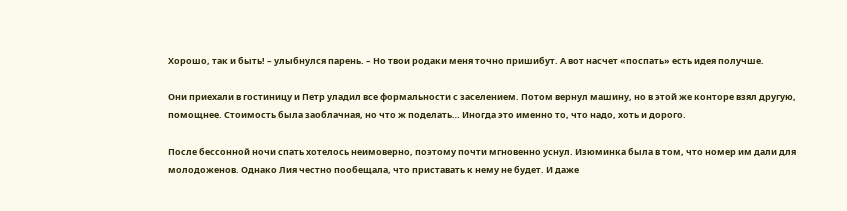Хорошо, так и быть! – улыбнулся парень. – Но твои родаки меня точно пришибут. А вот насчет «поспать» есть идея получше.

Они приехали в гостиницу и Петр уладил все формальности с заселением. Потом вернул машину, но в этой же конторе взял другую, помощнее. Стоимость была заоблачная, но что ж поделать… Иногда это именно то, что надо, хоть и дорого.

После бессонной ночи спать хотелось неимоверно, поэтому почти мгновенно уснул. Изюминка была в том, что номер им дали для молодоженов. Однако Лия честно пообещала, что приставать к нему не будет. И даже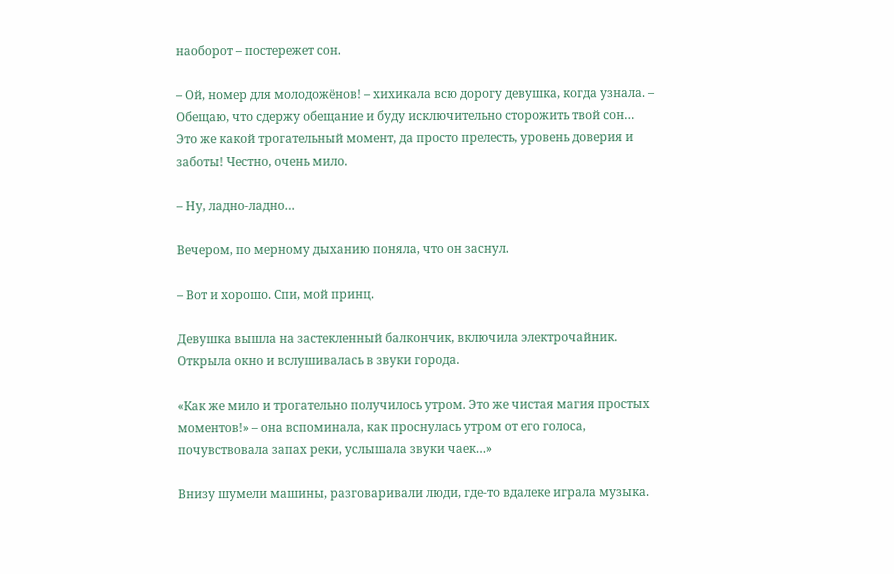наоборот – постережет сон.

– Ой, номер для молодожёнов! – хихикала всю дорогу девушка, когда узнала. – Обещаю, что сдержу обещание и буду исключительно сторожить твой сон… Это же какой трогательный момент, да просто прелесть, уровень доверия и заботы! Честно, очень мило.

– Ну, ладно-ладно…

Вечером, по мерному дыханию поняла, что он заснул.

– Вот и хорошо. Спи, мой принц.

Девушка вышла на застекленный балкончик, включила электрочайник. Открыла окно и вслушивалась в звуки города.

«Как же мило и трогательно получилось утром. Это же чистая магия простых моментов!» – она вспоминала, как проснулась утром от его голоса, почувствовала запах реки, услышала звуки чаек…»

Внизу шумели машины, разговаривали люди, где-то вдалеке играла музыка.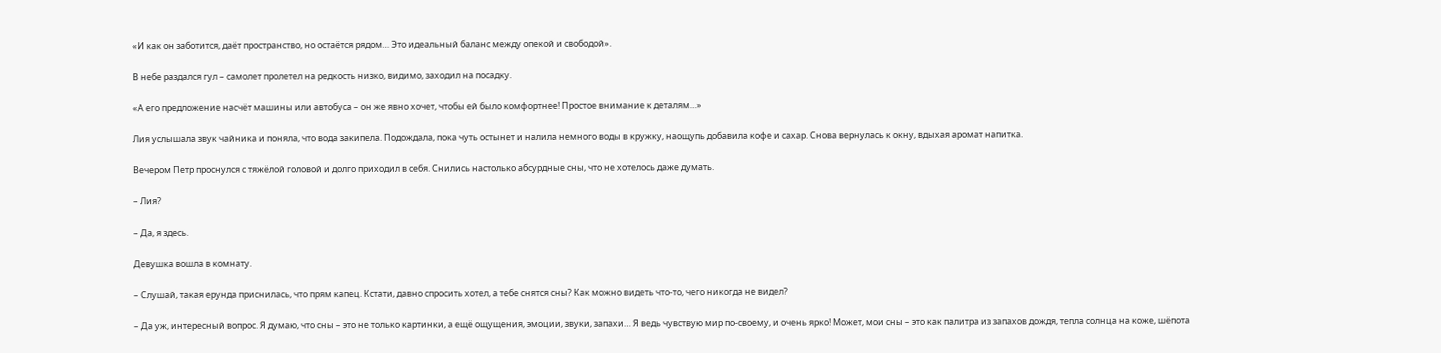«И как он заботится, даёт пространство, но остаётся рядом… Это идеальный баланс между опекой и свободой».

В небе раздался гул – самолет пролетел на редкость низко, видимо, заходил на посадку.

«А его предложение насчёт машины или автобуса – он же явно хочет, чтобы ей было комфортнее! Простое внимание к деталям…»

Лия услышала звук чайника и поняла, что вода закипела. Подождала, пока чуть остынет и налила немного воды в кружку, наощупь добавила кофе и сахар. Снова вернулась к окну, вдыхая аромат напитка.

Вечером Петр проснулся с тяжёлой головой и долго приходил в себя. Снились настолько абсурдные сны, что не хотелось даже думать.

– Лия?

– Да, я здесь.

Девушка вошла в комнату.

– Слушай, такая ерунда приснилась, что прям капец. Кстати, давно спросить хотел, а тебе снятся сны? Как можно видеть что-то, чего никогда не видел?

– Да уж, интересный вопрос. Я думаю, что сны – это не только картинки, а ещё ощущения, эмоции, звуки, запахи… Я ведь чувствую мир по-своему, и очень ярко! Может, мои сны – это как палитра из запахов дождя, тепла солнца на коже, шёпота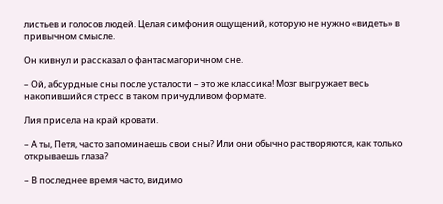листьев и голосов людей. Целая симфония ощущений, которую не нужно «видеть» в привычном смысле.

Он кивнул и рассказал о фантасмагоричном сне.

– Ой, абсурдные сны после усталости – это же классика! Мозг выгружает весь накопившийся стресс в таком причудливом формате.

Лия присела на край кровати.

– А ты, Петя, часто запоминаешь свои сны? Или они обычно растворяются, как только открываешь глаза?

– В последнее время часто, видимо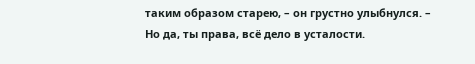таким образом старею, – он грустно улыбнулся. – Но да, ты права, всё дело в усталости.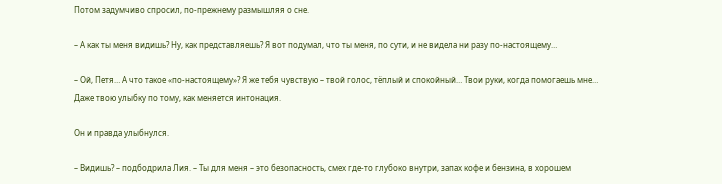Потом задумчиво спросил, по-прежнему размышляя о сне.

– А как ты меня видишь? Ну, как представляешь? Я вот подумал, что ты меня, по сути, и не видела ни разу по-настоящему…

– Ой, Петя… А что такое «по-настоящему»? Я же тебя чувствую – твой голос, тёплый и спокойный… Твои руки, когда помогаешь мне… Даже твою улыбку по тому, как меняется интонация.

Он и правда улыбнулся.

– Видишь? – подбодрила Лия. – Ты для меня – это безопасность, смех где-то глубоко внутри, запах кофе и бензина, в хорошем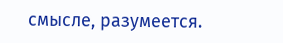смысле, разумеется.